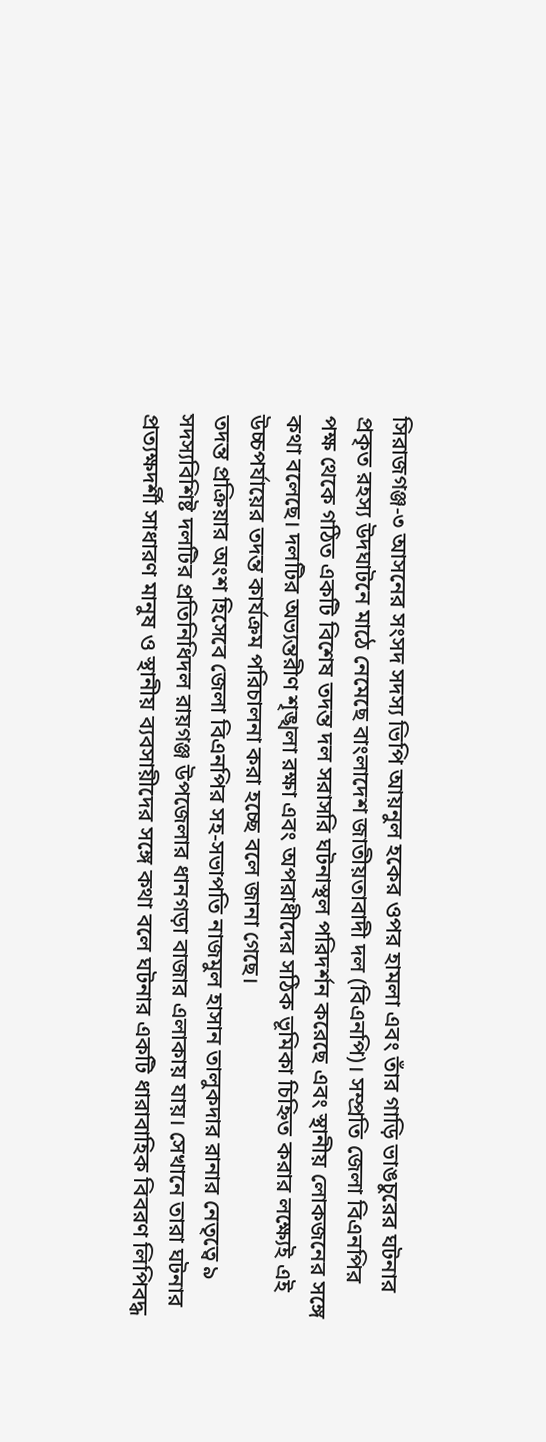সিরাজগঞ্জ-৩ আসনের সংসদ সদস্য ভিপি আয়নুল হকের ওপর হামলা এবং তাঁর গাড়ি ভাঙচুরের ঘটনার প্রকৃত রহস্য উদঘাটনে মাঠে নেমেছে বাংলাদেশ জাতীয়তাবাদী দল (বিএনপি)। সম্প্রতি জেলা বিএনপির পক্ষ থেকে গঠিত একটি বিশেষ তদন্ত দল সরাসরি ঘটনাস্থল পরিদর্শন করেছে এবং স্থানীয় লোকজনের সঙ্গে কথা বলেছে। দলটির অভ্যন্তরীণ শৃঙ্খলা রক্ষা এবং অপরাধীদের সঠিক ভূমিকা চিহ্নিত করার লক্ষ্যেই এই উচ্চপর্যায়ের তদন্ত কার্যক্রম পরিচালনা করা হচ্ছে বলে জানা গেছে।
তদন্ত প্রক্রিয়ার অংশ হিসেবে জেলা বিএনপির সহ-সভাপতি নাজমুল হাসান তালুকদার রানার নেতৃত্বে ৯ সদস্যবিশিষ্ট দলটির প্রতিনিধিদল রায়গঞ্জ উপজেলার ধানগড়া বাজার এলাকায় যায়। সেখানে তারা ঘটনার প্রত্যক্ষদর্শী সাধারণ মানুষ ও স্থানীয় ব্যবসায়ীদের সঙ্গে কথা বলে ঘটনার একটি ধারাবাহিক বিবরণ লিপিবদ্ধ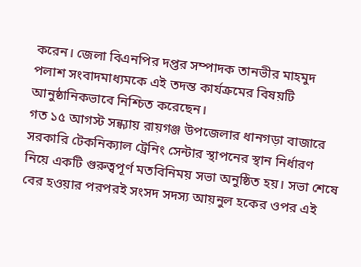করেন। জেলা বিএনপির দপ্তর সম্পাদক তানভীর মাহমুদ পলাশ সংবাদমাধ্যমকে এই তদন্ত কার্যক্রমের বিষয়টি আনুষ্ঠানিকভাবে নিশ্চিত করেছেন।
গত ১৫ আগস্ট সন্ধ্যায় রায়গঞ্জ উপজেলার ধানগড়া বাজারে সরকারি টেকনিক্যাল ট্রেনিং সেন্টার স্থাপনের স্থান নির্ধারণ নিয়ে একটি গুরুত্বপূর্ণ মতবিনিময় সভা অনুষ্ঠিত হয়। সভা শেষে বের হওয়ার পরপরই সংসদ সদস্য আয়নুল হকের ওপর এই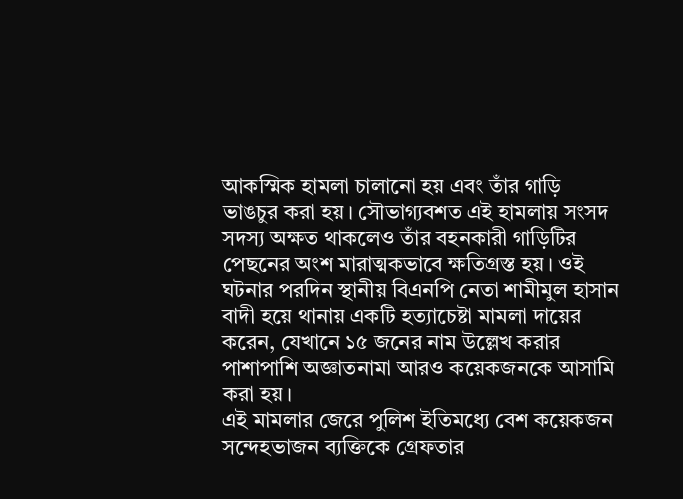আকস্মিক হামলা চালানো হয় এবং তাঁর গাড়ি ভাঙচুর করা হয়। সৌভাগ্যবশত এই হামলায় সংসদ সদস্য অক্ষত থাকলেও তাঁর বহনকারী গাড়িটির পেছনের অংশ মারাত্মকভাবে ক্ষতিগ্রস্ত হয়। ওই ঘটনার পরদিন স্থানীয় বিএনপি নেতা শামীমুল হাসান বাদী হয়ে থানায় একটি হত্যাচেষ্টা মামলা দায়ের করেন, যেখানে ১৫ জনের নাম উল্লেখ করার পাশাপাশি অজ্ঞাতনামা আরও কয়েকজনকে আসামি করা হয়।
এই মামলার জেরে পুলিশ ইতিমধ্যে বেশ কয়েকজন সন্দেহভাজন ব্যক্তিকে গ্রেফতার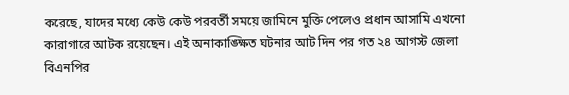করেছে, যাদের মধ্যে কেউ কেউ পরবর্তী সময়ে জামিনে মুক্তি পেলেও প্রধান আসামি এখনো কারাগারে আটক রয়েছেন। এই অনাকাঙ্ক্ষিত ঘটনার আট দিন পর গত ২৪ আগস্ট জেলা বিএনপির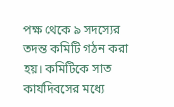পক্ষ থেকে ৯ সদস্যের তদন্ত কমিটি গঠন করা হয়। কমিটিকে সাত কার্যদিবসের মধ্যে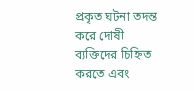প্রকৃত ঘটনা তদন্ত করে দোষী ব্যক্তিদের চিহ্নিত করতে এবং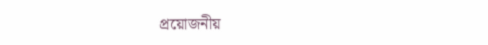প্রয়োজনীয়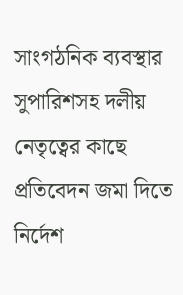সাংগঠনিক ব্যবস্থার সুপারিশসহ দলীয় নেতৃত্বের কাছে প্রতিবেদন জমা দিতে নির্দেশ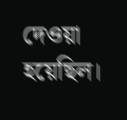দেওয়া হয়েছিল।